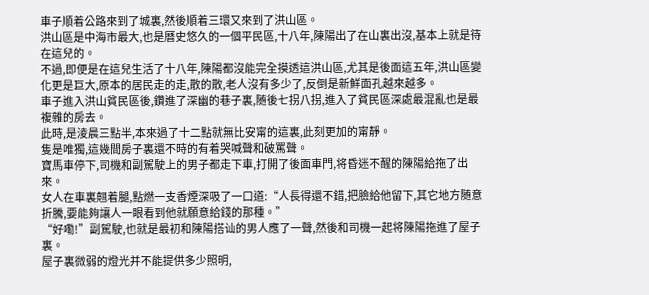車子順着公路來到了城裏,然後順着三環又來到了洪山區。
洪山區是中海市最大,也是曆史悠久的一個平民區,十八年,陳陽出了在山裏出沒,基本上就是待在這兒的。
不過,即便是在這兒生活了十八年,陳陽都沒能完全摸透這洪山區,尤其是後面這五年,洪山區變化更是巨大,原本的居民走的走,散的散,老人沒有多少了,反倒是新鮮面孔越來越多。
車子進入洪山貧民區後,鑽進了深幽的巷子裏,随後七拐八拐,進入了貧民區深處最混亂也是最複雜的房去。
此時,是淩晨三點半,本來過了十二點就無比安甯的這裏,此刻更加的甯靜。
隻是唯獨,這幾間房子裏還不時的有着哭喊聲和破罵聲。
寶馬車停下,司機和副駕駛上的男子都走下車,打開了後面車門,将昏迷不醒的陳陽給拖了出來。
女人在車裏翹着腿,點燃一支香煙深吸了一口道:“人長得還不錯,把臉給他留下,其它地方随意折騰,要能夠讓人一眼看到他就願意給錢的那種。”
“好嘞!”副駕駛,也就是最初和陳陽搭讪的男人應了一聲,然後和司機一起将陳陽拖進了屋子裏。
屋子裏微弱的燈光并不能提供多少照明,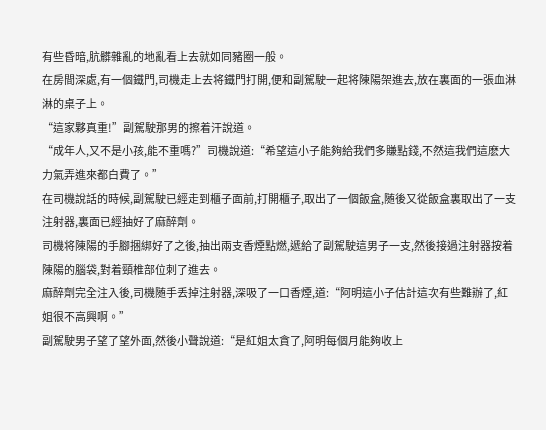有些昏暗,肮髒雜亂的地亂看上去就如同豬圈一般。
在房間深處,有一個鐵門,司機走上去将鐵門打開,便和副駕駛一起将陳陽架進去,放在裏面的一張血淋淋的桌子上。
“這家夥真重!”副駕駛那男的擦着汗說道。
“成年人,又不是小孩,能不重嗎?”司機說道:“希望這小子能夠給我們多賺點錢,不然這我們這麽大力氣弄進來都白費了。”
在司機說話的時候,副駕駛已經走到櫃子面前,打開櫃子,取出了一個飯盒,随後又從飯盒裏取出了一支注射器,裏面已經抽好了麻醉劑。
司機将陳陽的手腳捆綁好了之後,抽出兩支香煙點燃,遞給了副駕駛這男子一支,然後接過注射器按着陳陽的腦袋,對着頸椎部位刺了進去。
麻醉劑完全注入後,司機随手丢掉注射器,深吸了一口香煙,道:“阿明這小子估計這次有些難辦了,紅姐很不高興啊。”
副駕駛男子望了望外面,然後小聲說道:“是紅姐太貪了,阿明每個月能夠收上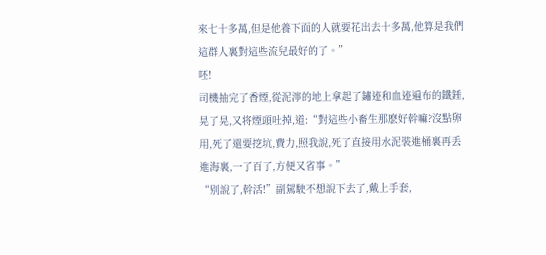來七十多萬,但是他養下面的人就要花出去十多萬,他算是我們這群人裏對這些流兒最好的了。”
呸!
司機抽完了香煙,從泥濘的地上拿起了鏽迹和血迹遍布的鐵錘,晃了晃,又将煙頭吐掉,道:“對這些小畜生那麽好幹嘛?沒點卵用,死了還要挖坑,費力,照我說,死了直接用水泥裝進桶裏再丢進海裏,一了百了,方便又省事。”
“别說了,幹活!”副駕駛不想說下去了,戴上手套,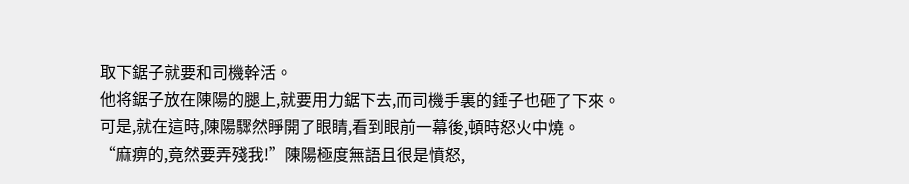取下鋸子就要和司機幹活。
他将鋸子放在陳陽的腿上,就要用力鋸下去,而司機手裏的錘子也砸了下來。
可是,就在這時,陳陽驟然睜開了眼睛,看到眼前一幕後,頓時怒火中燒。
“麻痹的,竟然要弄殘我!”陳陽極度無語且很是憤怒,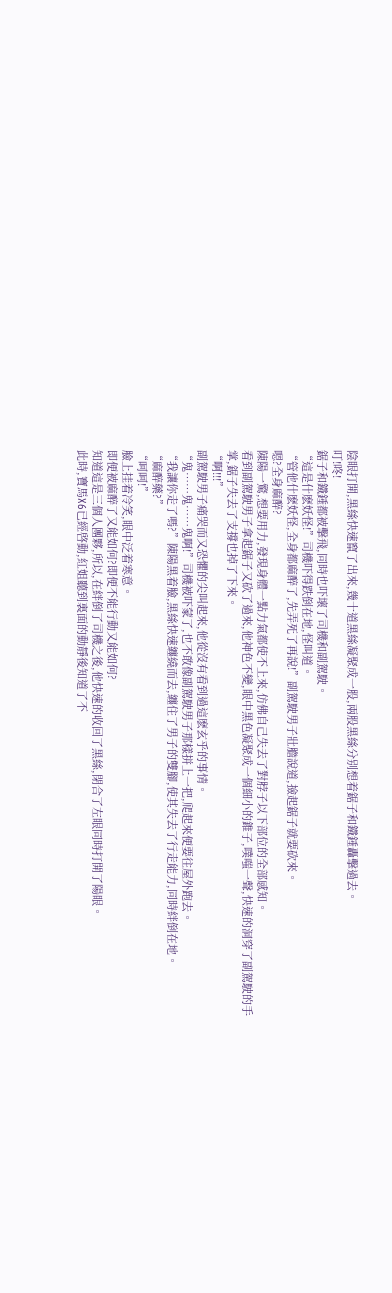陰眼打開,黑絲快速竄了出來,幾十道黑絲凝聚成一股,兩股黑絲分别想着鋸子和鐵錘轟擊過去。
叮!咚!
鋸子和鐵錘都被擊飛,同時也吓壞了司機和副駕駛。
“這是什麽妖怪!”司機吓得跌倒在地,怪叫道。
“管他什麽妖怪,全身都麻醉了,先弄死了再說!”副駕駛男子壯膽說道,撿起鋸子就要砍來。
嗯?全身麻醉?
陳陽一驚,想要用力,發現身體一點力氣都使不上來,仿佛自己失去了對脖子以下部位的全部感知。
看到副駕駛男子拿起鋸子又砍了過來,他神色不變,眼中黑色凝聚成一個細小的錐子,噗嗤一聲,快速的洞穿了副駕駛的手掌,鋸子失去了支撐也掉了下來。
“啊!!!”
副駕駛男子痛哭而又恐懼的尖叫起來,他從沒有看到過這麽玄乎的事情。
“鬼……鬼……鬼啊!”司機被吓蒙了,也不敢像副駕駛男子那樣拼上一把,爬起來便要往屋外跑去。
“我讓你走了嗎?”陳陽黑着臉,黑絲快速纏繞而去,纏住了男子的雙腳,使其失去了行走能力,同時絆倒在地。
“麻醉藥?”
“呵呵!”
臉上挂着冷笑,眼中泛着寒意。
即便被麻醉了又能如何?即便不能行動又能如何?
知道這是三個人團夥,所以,在絆倒了司機之後,他快速的收回了黑絲,閉合了左眼同時打開了陽眼。
此時,寶馬X6已經啓動,紅姐聽到裏面的動靜後知道了不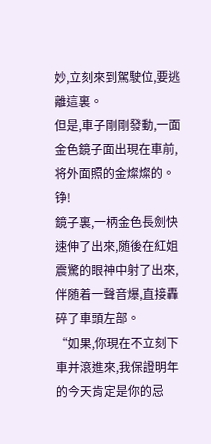妙,立刻來到駕駛位,要逃離這裏。
但是,車子剛剛發動,一面金色鏡子面出現在車前,将外面照的金燦燦的。
铮!
鏡子裏,一柄金色長劍快速伸了出來,随後在紅姐震驚的眼神中射了出來,伴随着一聲音爆,直接轟碎了車頭左部。
“如果,你現在不立刻下車并滾進來,我保證明年的今天肯定是你的忌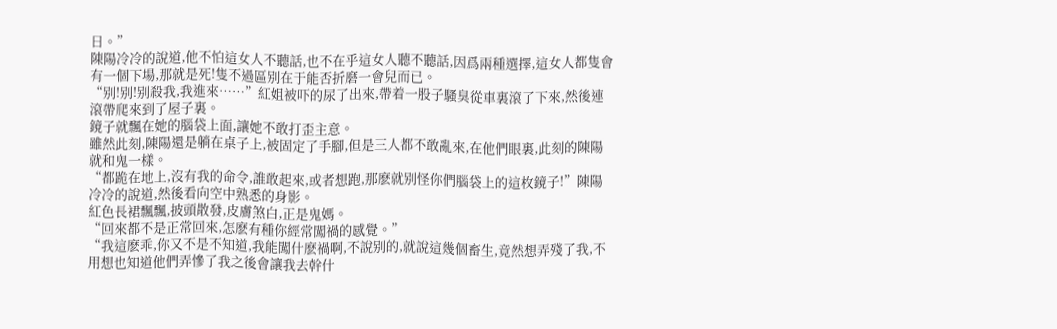日。”
陳陽冷冷的說道,他不怕這女人不聽話,也不在乎這女人聽不聽話,因爲兩種選擇,這女人都隻會有一個下場,那就是死!隻不過區别在于能否折磨一會兒而已。
“别!别!别殺我,我進來……”紅姐被吓的尿了出來,帶着一股子騷臭從車裏滾了下來,然後連滾帶爬來到了屋子裏。
鏡子就飄在她的腦袋上面,讓她不敢打歪主意。
雖然此刻,陳陽還是躺在桌子上,被固定了手腳,但是三人都不敢亂來,在他們眼裏,此刻的陳陽就和鬼一樣。
“都跪在地上,沒有我的命令,誰敢起來,或者想跑,那麽就别怪你們腦袋上的這枚鏡子!”陳陽冷冷的說道,然後看向空中熟悉的身影。
紅色長裙飄飄,披頭散發,皮膚煞白,正是鬼媽。
“回來都不是正常回來,怎麽有種你經常闖禍的感覺。”
“我這麽乖,你又不是不知道,我能闖什麽禍啊,不說别的,就說這幾個畜生,竟然想弄殘了我,不用想也知道他們弄慘了我之後會讓我去幹什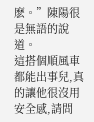麽。”陳陽很是無語的說道。
這搭個順風車都能出事兒,真的讓他很沒用安全感,請問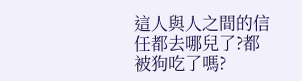這人與人之間的信任都去哪兒了?都被狗吃了嗎?